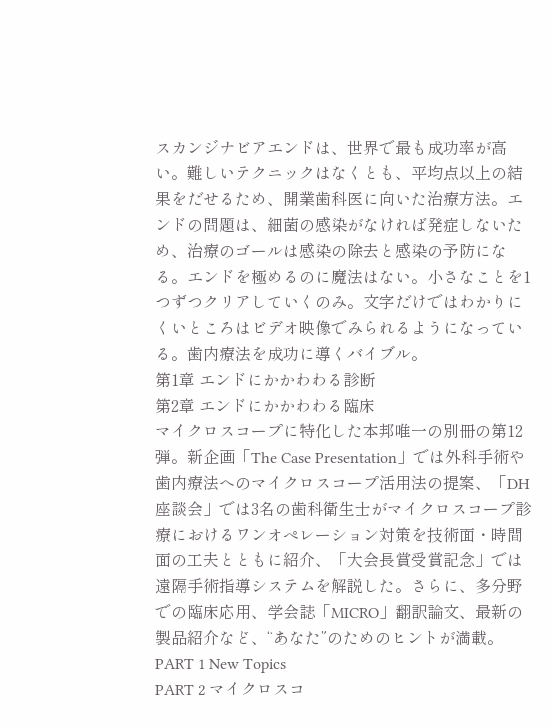スカンジナビアエンドは、世界で最も成功率が高い。難しいテクニックはなくとも、平均点以上の結果をだせるため、開業歯科医に向いた治療方法。エンドの問題は、細菌の感染がなければ発症しないため、治療のゴールは感染の除去と感染の予防になる。エンドを極めるのに魔法はない。小さなことを1つずつクリアしていくのみ。文字だけではわかりにくいところはビデオ映像でみられるようになっている。歯内療法を成功に導くバイブル。
第1章 エンドにかかわわる診断
第2章 エンドにかかわわる臨床
マイクロスコープに特化した本邦唯一の別冊の第12弾。新企画「The Case Presentation」では外科手術や歯内療法へのマイクロスコープ活用法の提案、「DH座談会」では3名の歯科衛生士がマイクロスコープ診療におけるワンオぺレーション対策を技術面・時間面の工夫とともに紹介、「大会長賞受賞記念」では遠隔手術指導システムを解説した。さらに、多分野での臨床応用、学会誌「MICRO」翻訳論文、最新の製品紹介など、“あなた”のためのヒントが満載。
PART 1 New Topics
PART 2 マイクロスコ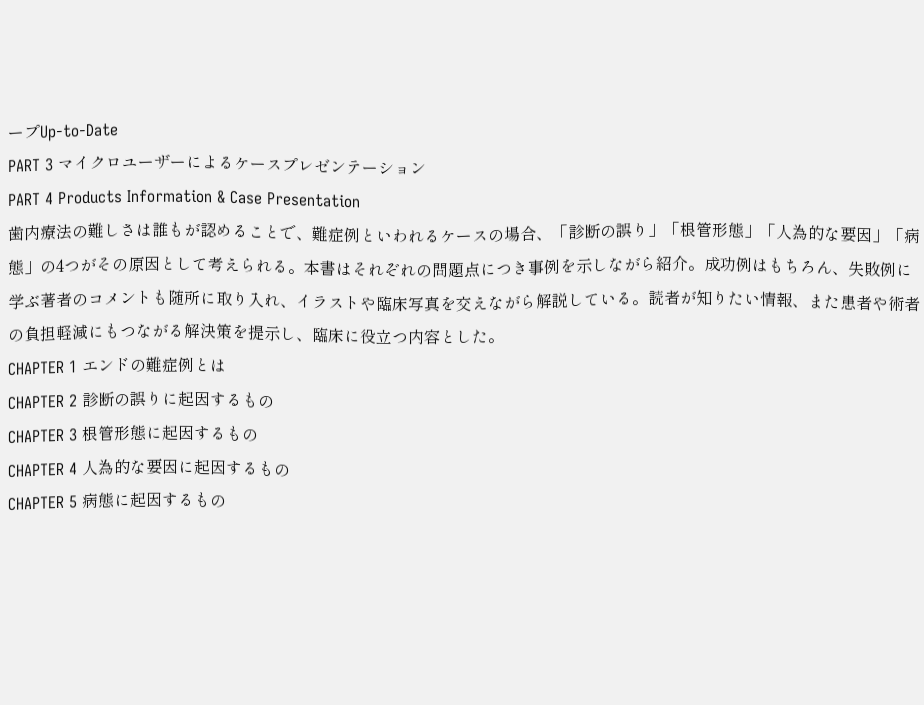ープUp-to-Date
PART 3 マイクロユーザーによるケースプレゼンテーション
PART 4 Products Information & Case Presentation
歯内療法の難しさは誰もが認めることで、難症例といわれるケースの場合、「診断の誤り」「根管形態」「人為的な要因」「病態」の4つがその原因として考えられる。本書はそれぞれの問題点につき事例を示しながら紹介。成功例はもちろん、失敗例に学ぶ著者のコメントも随所に取り入れ、イラストや臨床写真を交えながら解説している。読者が知りたい情報、また患者や術者の負担軽減にもつながる解決策を提示し、臨床に役立つ内容とした。
CHAPTER 1 エンドの難症例とは
CHAPTER 2 診断の誤りに起因するもの
CHAPTER 3 根管形態に起因するもの
CHAPTER 4 人為的な要因に起因するもの
CHAPTER 5 病態に起因するもの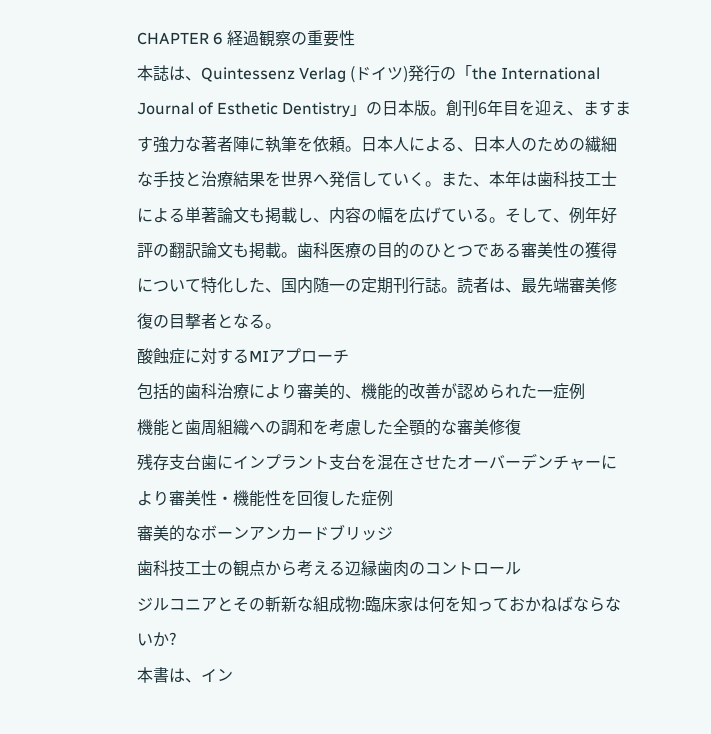CHAPTER 6 経過観察の重要性
本誌は、Quintessenz Verlag (ドイツ)発行の「the International Journal of Esthetic Dentistry」の日本版。創刊6年目を迎え、ますます強力な著者陣に執筆を依頼。日本人による、日本人のための繊細な手技と治療結果を世界へ発信していく。また、本年は歯科技工士による単著論文も掲載し、内容の幅を広げている。そして、例年好評の翻訳論文も掲載。歯科医療の目的のひとつである審美性の獲得について特化した、国内随一の定期刊行誌。読者は、最先端審美修復の目撃者となる。
酸蝕症に対するMIアプローチ
包括的歯科治療により審美的、機能的改善が認められた一症例
機能と歯周組織への調和を考慮した全顎的な審美修復
残存支台歯にインプラント支台を混在させたオーバーデンチャーにより審美性・機能性を回復した症例
審美的なボーンアンカードブリッジ
歯科技工士の観点から考える辺縁歯肉のコントロール
ジルコニアとその斬新な組成物:臨床家は何を知っておかねばならないか?
本書は、イン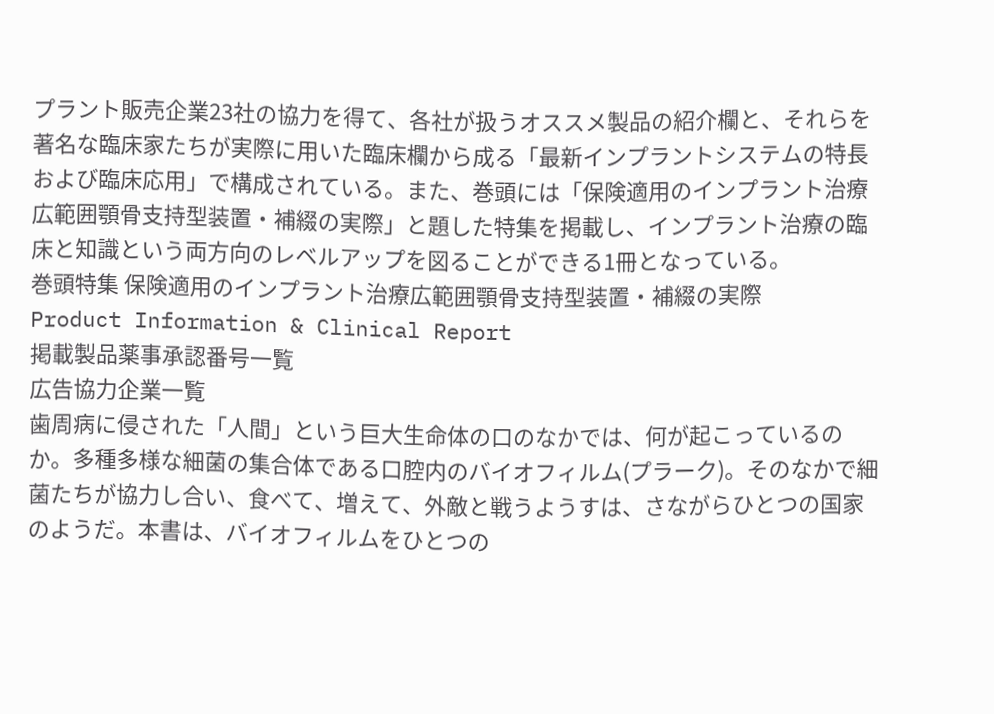プラント販売企業23社の協力を得て、各社が扱うオススメ製品の紹介欄と、それらを著名な臨床家たちが実際に用いた臨床欄から成る「最新インプラントシステムの特長および臨床応用」で構成されている。また、巻頭には「保険適用のインプラント治療 広範囲顎骨支持型装置・補綴の実際」と題した特集を掲載し、インプラント治療の臨床と知識という両方向のレベルアップを図ることができる1冊となっている。
巻頭特集 保険適用のインプラント治療広範囲顎骨支持型装置・補綴の実際
Product Information & Clinical Report
掲載製品薬事承認番号一覧
広告協力企業一覧
歯周病に侵された「人間」という巨大生命体の口のなかでは、何が起こっているのか。多種多様な細菌の集合体である口腔内のバイオフィルム(プラーク)。そのなかで細菌たちが協力し合い、食べて、増えて、外敵と戦うようすは、さながらひとつの国家のようだ。本書は、バイオフィルムをひとつの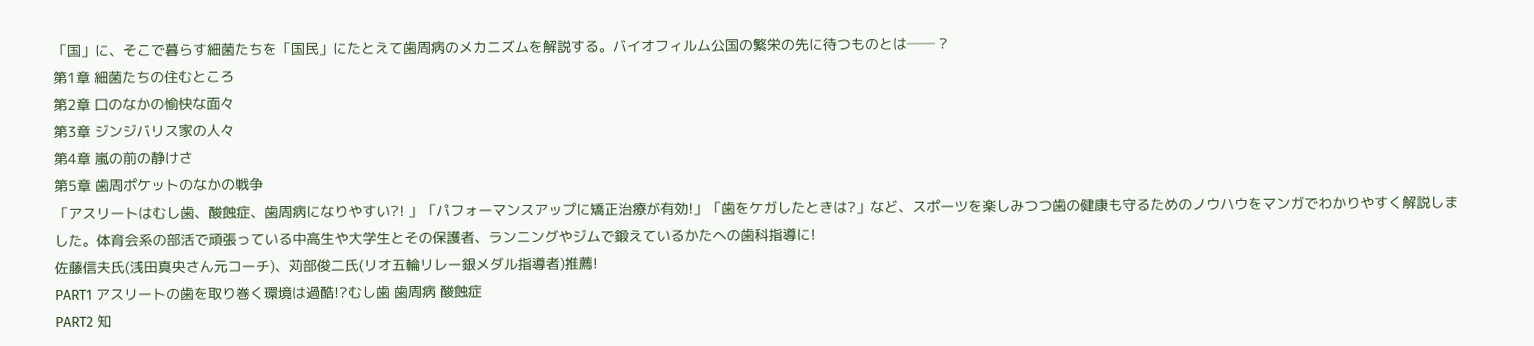「国」に、そこで暮らす細菌たちを「国民」にたとえて歯周病のメカニズムを解説する。バイオフィルム公国の繁栄の先に待つものとは── ?
第1章 細菌たちの住むところ
第2章 口のなかの愉快な面々
第3章 ジンジバリス家の人々
第4章 嵐の前の静けさ
第5章 歯周ポケットのなかの戦争
「アスリートはむし歯、酸蝕症、歯周病になりやすい?! 」「パフォーマンスアップに矯正治療が有効!」「歯をケガしたときは?」など、スポーツを楽しみつつ歯の健康も守るためのノウハウをマンガでわかりやすく解説しました。体育会系の部活で頑張っている中高生や大学生とその保護者、ランニングやジムで鍛えているかたへの歯科指導に!
佐藤信夫氏(浅田真央さん元コーチ)、苅部俊二氏(リオ五輪リレー銀メダル指導者)推薦!
PART1 アスリートの歯を取り巻く環境は過酷!?むし歯 歯周病 酸蝕症
PART2 知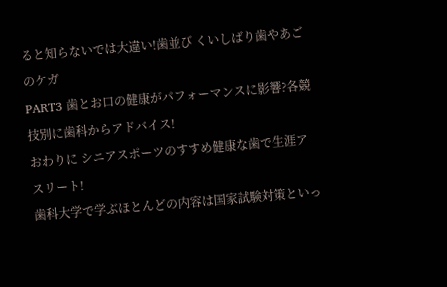ると知らないでは大違い!歯並び くいしばり歯やあごのケガ
PART3 歯とお口の健康がパフォーマンスに影響?各競技別に歯科からアドバイス!
おわりに シニアスポーツのすすめ健康な歯で生涯アスリート!
歯科大学で学ぶほとんどの内容は国家試験対策といっ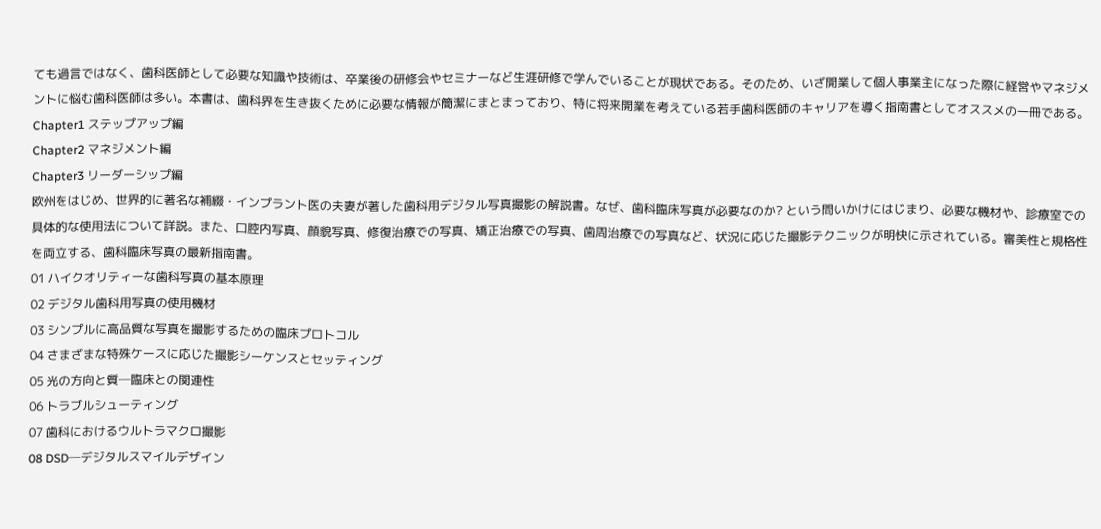ても過言ではなく、歯科医師として必要な知識や技術は、卒業後の研修会やセミナーなど生涯研修で学んでいることが現状である。そのため、いざ開業して個人事業主になった際に経営やマネジメントに悩む歯科医師は多い。本書は、歯科界を生き抜くために必要な情報が簡潔にまとまっており、特に将来開業を考えている若手歯科医師のキャリアを導く指南書としてオススメの一冊である。
Chapter1 ステップアップ編
Chapter2 マネジメント編
Chapter3 リーダーシップ編
欧州をはじめ、世界的に著名な補綴・インプラント医の夫妻が著した歯科用デジタル写真撮影の解説書。なぜ、歯科臨床写真が必要なのか? という問いかけにはじまり、必要な機材や、診療室での具体的な使用法について詳説。また、口腔内写真、顔貌写真、修復治療での写真、矯正治療での写真、歯周治療での写真など、状況に応じた撮影テクニックが明快に示されている。審美性と規格性を両立する、歯科臨床写真の最新指南書。
01 ハイクオリティーな歯科写真の基本原理
02 デジタル歯科用写真の使用機材
03 シンプルに高品質な写真を撮影するための臨床プロトコル
04 さまざまな特殊ケースに応じた撮影シーケンスとセッティング
05 光の方向と質─臨床との関連性
06 トラブルシューティング
07 歯科におけるウルトラマクロ撮影
08 DSD─デジタルスマイルデザイン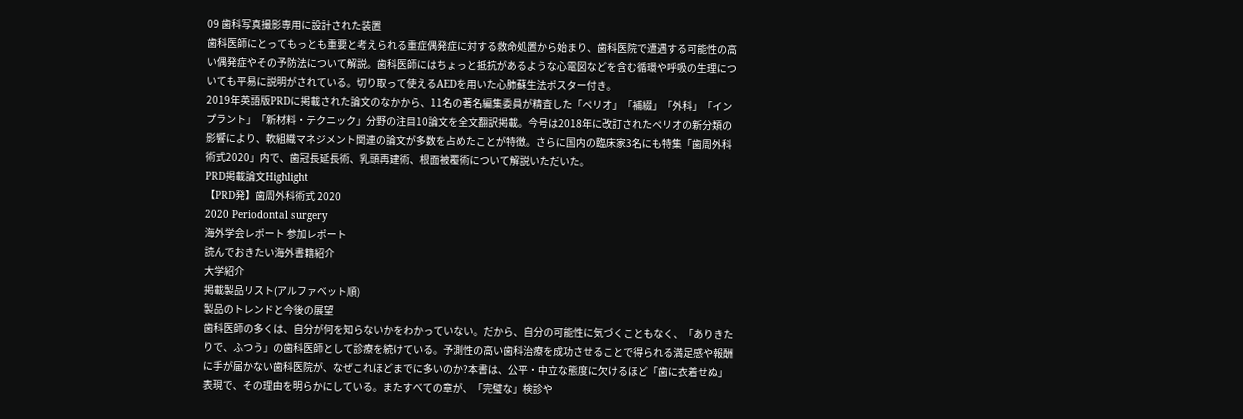09 歯科写真撮影専用に設計された装置
歯科医師にとってもっとも重要と考えられる重症偶発症に対する救命処置から始まり、歯科医院で遭遇する可能性の高い偶発症やその予防法について解説。歯科医師にはちょっと抵抗があるような心電図などを含む循環や呼吸の生理についても平易に説明がされている。切り取って使えるAEDを用いた心肺蘇生法ポスター付き。
2019年英語版PRDに掲載された論文のなかから、11名の著名編集委員が精査した「ペリオ」「補綴」「外科」「インプラント」「新材料・テクニック」分野の注目10論文を全文翻訳掲載。今号は2018年に改訂されたペリオの新分類の影響により、軟組織マネジメント関連の論文が多数を占めたことが特徴。さらに国内の臨床家3名にも特集「歯周外科術式2020」内で、歯冠長延長術、乳頭再建術、根面被覆術について解説いただいた。
PRD掲載論文Highlight
【PRD発】歯周外科術式 2020
2020 Periodontal surgery
海外学会レポート 参加レポート
読んでおきたい海外書籍紹介
大学紹介
掲載製品リスト(アルファベット順)
製品のトレンドと今後の展望
歯科医師の多くは、自分が何を知らないかをわかっていない。だから、自分の可能性に気づくこともなく、「ありきたりで、ふつう」の歯科医師として診療を続けている。予測性の高い歯科治療を成功させることで得られる満足感や報酬に手が届かない歯科医院が、なぜこれほどまでに多いのか?本書は、公平・中立な態度に欠けるほど「歯に衣着せぬ」表現で、その理由を明らかにしている。またすべての章が、「完璧な」検診や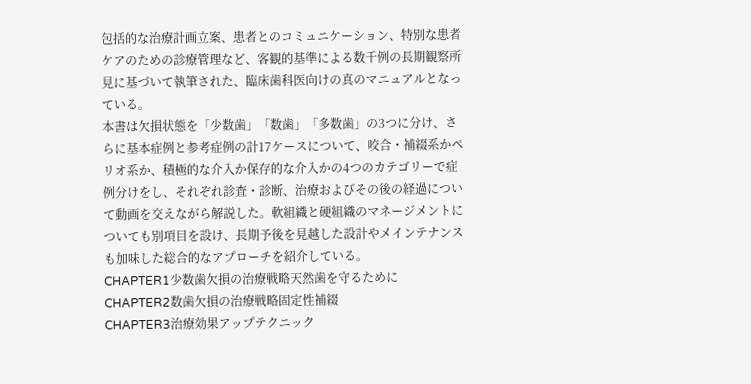包括的な治療計画立案、患者とのコミュニケーション、特別な患者ケアのための診療管理など、客観的基準による数千例の長期観察所見に基づいて執筆された、臨床歯科医向けの真のマニュアルとなっている。
本書は欠損状態を「少数歯」「数歯」「多数歯」の3つに分け、さらに基本症例と参考症例の計17ケースについて、咬合・補綴系かペリオ系か、積極的な介入か保存的な介入かの4つのカテゴリーで症例分けをし、それぞれ診査・診断、治療およびその後の経過について動画を交えながら解説した。軟組織と硬組織のマネージメントについても別項目を設け、長期予後を見越した設計やメインテナンスも加味した総合的なアプローチを紹介している。
CHAPTER1少数歯欠損の治療戦略天然歯を守るために
CHAPTER2数歯欠損の治療戦略固定性補綴
CHAPTER3治療効果アップテクニック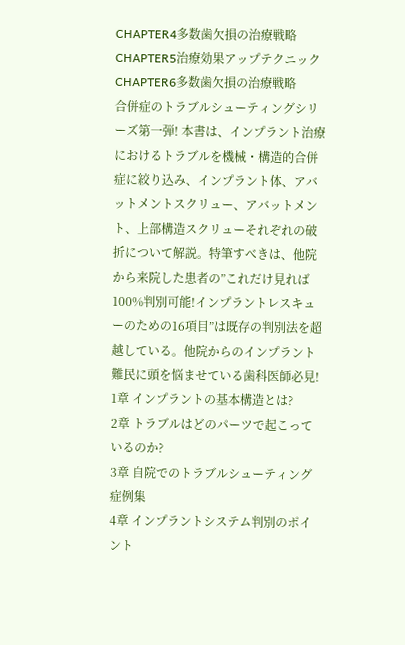CHAPTER4多数歯欠損の治療戦略
CHAPTER5治療効果アップテクニック
CHAPTER6多数歯欠損の治療戦略
合併症のトラブルシューティングシリーズ第一弾! 本書は、インプラント治療におけるトラブルを機械・構造的合併症に絞り込み、インプラント体、アバットメントスクリュー、アバットメント、上部構造スクリューそれぞれの破折について解説。特筆すべきは、他院から来院した患者の”これだけ見れば100%判別可能!インプラントレスキューのための16項目”は既存の判別法を超越している。他院からのインプラント難民に頭を悩ませている歯科医師必見!
1章 インプラントの基本構造とは?
2章 トラブルはどのパーツで起こっているのか?
3章 自院でのトラブルシューティング症例集
4章 インプラントシステム判別のポイント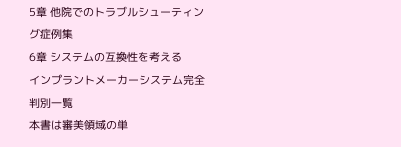5章 他院でのトラブルシューティング症例集
6章 システムの互換性を考える
インプラントメーカーシステム完全判別一覧
本書は審美領域の単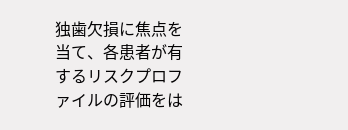独歯欠損に焦点を当て、各患者が有するリスクプロファイルの評価をは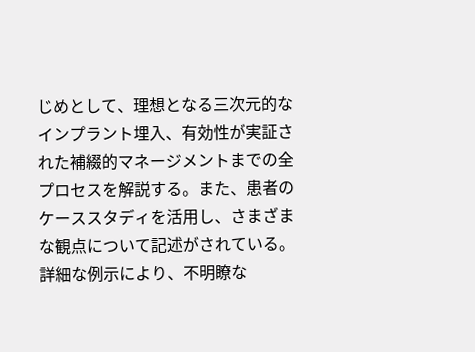じめとして、理想となる三次元的なインプラント埋入、有効性が実証された補綴的マネージメントまでの全プロセスを解説する。また、患者のケーススタディを活用し、さまざまな観点について記述がされている。詳細な例示により、不明瞭な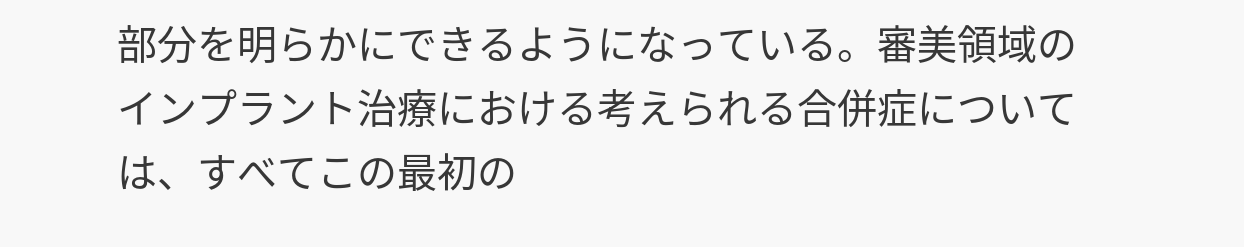部分を明らかにできるようになっている。審美領域のインプラント治療における考えられる合併症については、すべてこの最初の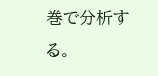巻で分析する。